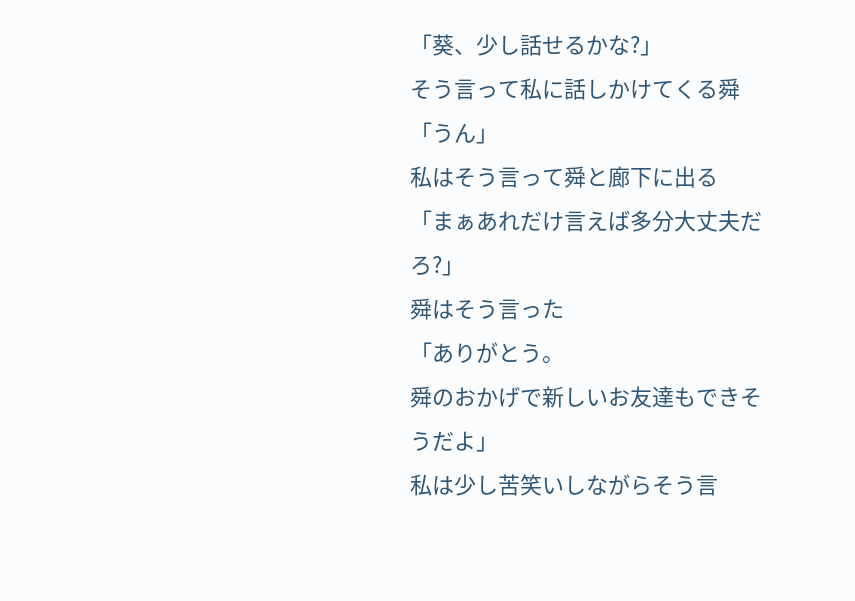「葵、少し話せるかな?」
そう言って私に話しかけてくる舜
「うん」
私はそう言って舜と廊下に出る
「まぁあれだけ言えば多分大丈夫だろ?」
舜はそう言った
「ありがとう。
舜のおかげで新しいお友達もできそうだよ」
私は少し苦笑いしながらそう言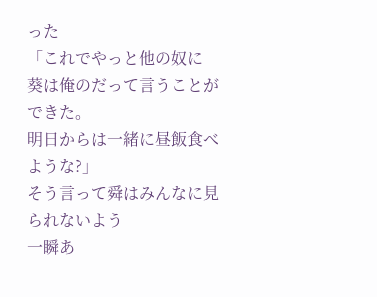った
「これでやっと他の奴に
葵は俺のだって言うことができた。
明日からは一緒に昼飯食べような?」
そう言って舜はみんなに見られないよう
一瞬あ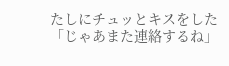たしにチュッとキスをした
「じゃあまた連絡するね」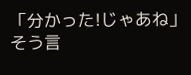「分かった!じゃあね」
そう言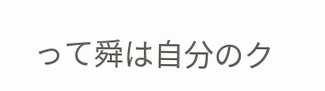って舜は自分のク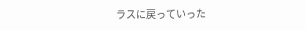ラスに戻っていった